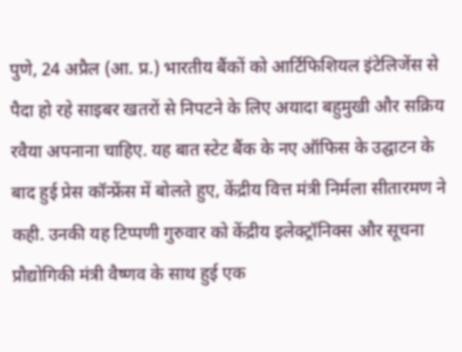पुणे, 24 अप्रैल (आ. प्र.) भारतीय बैंकों को आर्टिफिशियल इंटेलिजेंस से पैदा हो रहे साइबर खतरों से निपटने के लिए अयादा बहुमुखी और सक्रिय रवैया अपनाना चाहिए. यह बात स्टेट बैंक के नए ऑफिस के उद्घाटन के बाद हुई प्रेस कॉन्फ्रेंस में बोलते हुए, केंद्रीय वित्त मंत्री निर्मला सीतारमण ने कही. उनकी यह टिप्पणी गुरुवार को केंद्रीय इलेक्ट्रॉनिक्स और सूचना प्रौद्योगिकी मंत्री वैष्णव के साथ हुई एक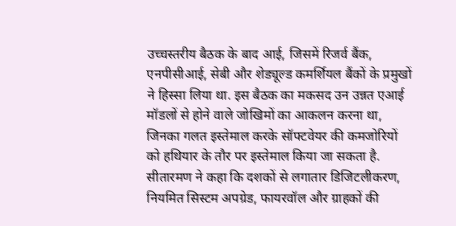उच्चस्तरीय बैठक के बाद आई, जिसमें रिजर्व बैंक, एनपीसीआई, सेबी और शेड्यूल्ड कमर्शियल बैंकों के प्रमुखों ने हिस्सा लिया था. इस बैठक का मकसद उन उन्नत एआई मॉडलों से होने वाले जोखिमों का आकलन करना था, जिनका गलत इस्तेमाल करके सॉफ्टवेयर की कमजोरियों को हथियार के तौर पर इस्तेमाल किया जा सकता है. सीतारमण ने कहा कि दशकों से लगातार डिजिटलीकरण, नियमित सिस्टम अपग्रेड, फायरवॉल और ग्राहकों की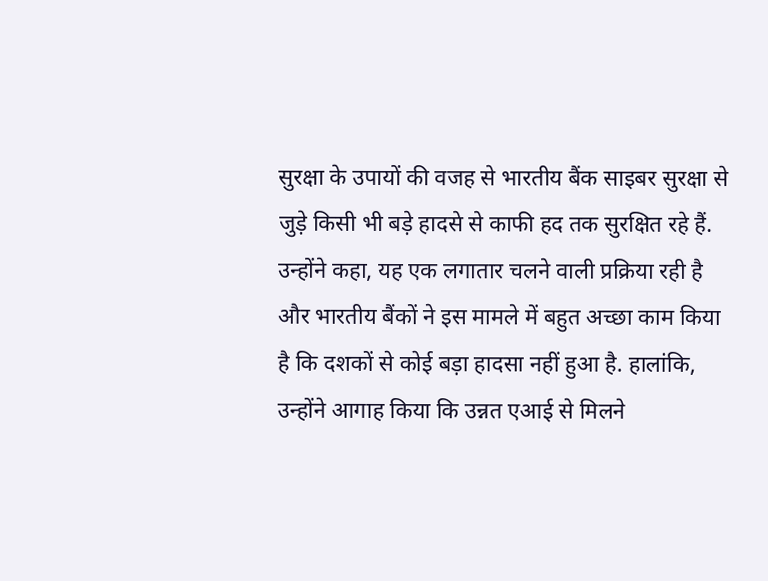सुरक्षा के उपायों की वजह से भारतीय बैंक साइबर सुरक्षा से जुड़े किसी भी बड़े हादसे से काफी हद तक सुरक्षित रहे हैं. उन्होंने कहा, यह एक लगातार चलने वाली प्रक्रिया रही है और भारतीय बैंकों ने इस मामले में बहुत अच्छा काम किया है कि दशकों से कोई बड़ा हादसा नहीं हुआ है. हालांकि, उन्होंने आगाह किया कि उन्नत एआई से मिलने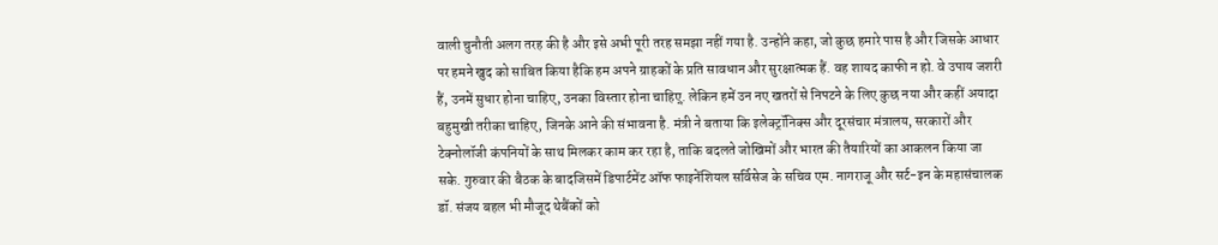वाली चुनौती अलग तरह की है और इसे अभी पूरी तरह समझा नहीं गया है. उन्होंने कहा, जो कुछ हमारे पास है और जिसके आधार पर हमने खुद को साबित किया हैकि हम अपने ग्राहकों के प्रति सावधान और सुरक्षात्मक हैं. वह शायद काफी न हो. वे उपाय जशरी हैं, उनमें सुधार होना चाहिए, उनका विस्तार होना चाहिए्. लेकिन हमें उन नए खतरों से निपटने के लिए कुछ नया और कहीं अयादा बहुमुखी तरीका चाहिए, जिनके आने की संभावना है. मंत्री ने बताया कि इलेक्ट्रॉनिक्स और दूरसंचार मंत्रालय, सरकारों और टेक्नोलॉजी कंपनियों के साथ मिलकर काम कर रहा है, ताकि बदलते जोखिमों और भारत की तैयारियों का आकलन किया जा सके. गुरुवार की बैठक के बादजिसमें डिपार्टमेंट ऑफ फाइनेंशियल सर्विसेज के सचिव एम. नागराजू और सर्ट-इन के महासंचालक डॉ. संजय बहल भी मौजूद थेबैंकों को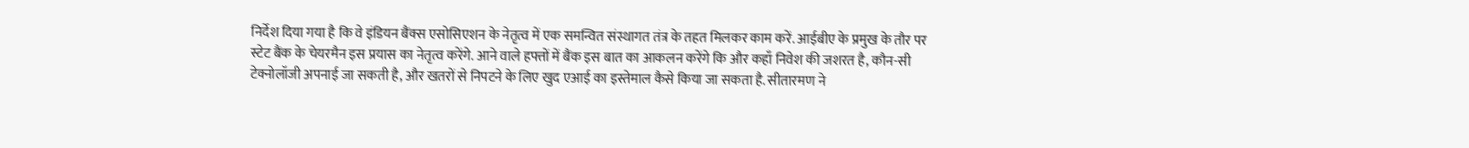निर्देश दिया गया है कि वे इंडियन बैंक्स एसोसिएशन के नेतृत्व में एक समन्वित संस्थागत तंत्र के तहत मिलकर काम करें. आईबीए के प्रमुख के तौर पर स्टेट बैंक के चेयरमैन इस प्रयास का नेतृत्व करेंगे. आने वाले हफ्तों में बैंक इस बात का आकलन करेंगे कि और कहाँ निवेश की जशरत है, कौन-सी टेक्नोलॉजी अपनाई जा सकती है, और खतरों से निपटने के लिए खुद एआई का इस्तेमाल कैसे किया जा सकता है. सीतारमण ने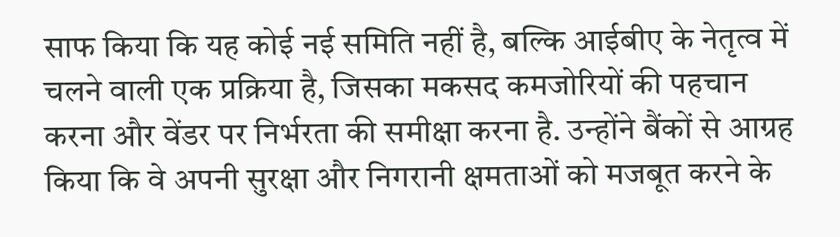साफ किया कि यह कोई नई समिति नहीं है, बल्कि आईबीए के नेतृत्व में चलने वाली एक प्रक्रिया है, जिसका मकसद कमजोरियों की पहचान करना और वेंडर पर निर्भरता की समीक्षा करना है. उन्होंने बैंकों से आग्रह किया कि वे अपनी सुरक्षा और निगरानी क्षमताओं को मजबूत करने के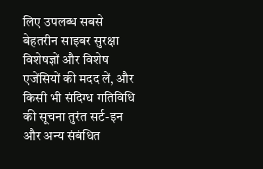लिए उपलब्ध सबसे बेहतरीन साइबर सुरक्षा विशेषज्ञों और विशेष एजेंसियों की मदद लें, और किसी भी संदिग्ध गतिविधि की सूचना तुरंत सर्ट-इन और अन्य संबंधित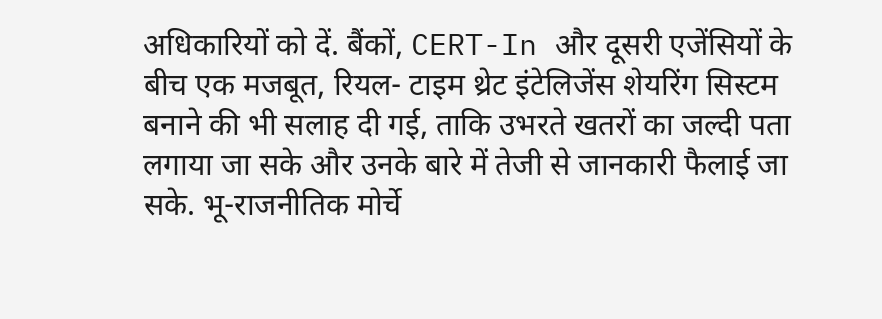अधिकारियों को दें. बैंकों, CERT-In और दूसरी एजेंसियों के बीच एक मजबूत, रियल- टाइम थ्रेट इंटेलिजेंस शेयरिंग सिस्टम बनाने की भी सलाह दी गई, ताकि उभरते खतरों का जल्दी पता लगाया जा सके और उनके बारे में तेजी से जानकारी फैलाई जा सके. भू-राजनीतिक मोर्चे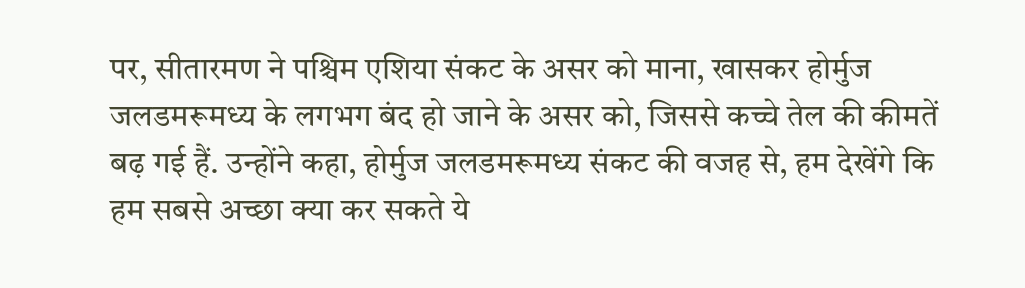पर, सीतारमण ने पश्चिम एशिया संकट के असर को माना, खासकर होर्मुज जलडमरूमध्य के लगभग बंद हो जाने के असर को, जिससे कच्चे तेल की कीमतें बढ़ गई हैं. उन्होंने कहा, होर्मुज जलडमरूमध्य संकट की वजह से, हम देखेंगे कि हम सबसे अच्छा क्या कर सकते ये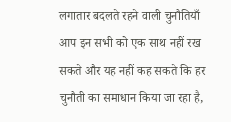लगातार बदलते रहने वाली चुनौतियाँ आप इन सभी को एक साथ नहीं रख सकते और यह नहीं कह सकते कि हर चुनौती का समाधान किया जा रहा है,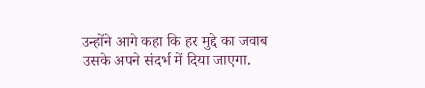उन्होंने आगे कहा कि हर मुद्दे का जवाब उसके अपने संदर्भ में दिया जाएगा.